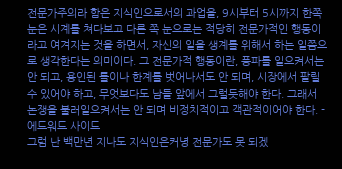전문가주의라 함은 지식인으로서의 과업을, 9시부터 5시까지 한쪽 눈은 시계를 쳐다보고 다른 쪽 눈으로는 적당히 전문가적인 행동이라고 여겨지는 것을 하면서, 자신의 일을 생계를 위해서 하는 일쯤으로 생각한다는 의미이다. 그 전문가적 행동이란, 풍파를 일으켜서는 안 되고, 용인된 틀이나 한계를 벗어나서도 안 되며, 시장에서 팔릴 수 있어야 하고, 무엇보다도 남들 앞에서 그럴듯해야 한다. 그래서 논쟁을 불러일으켜서는 안 되며 비정치적이고 객관적이어야 한다. - 에드워드 사이드
그럼 난 백만년 지나도 지식인은커녕 전문가도 못 되겠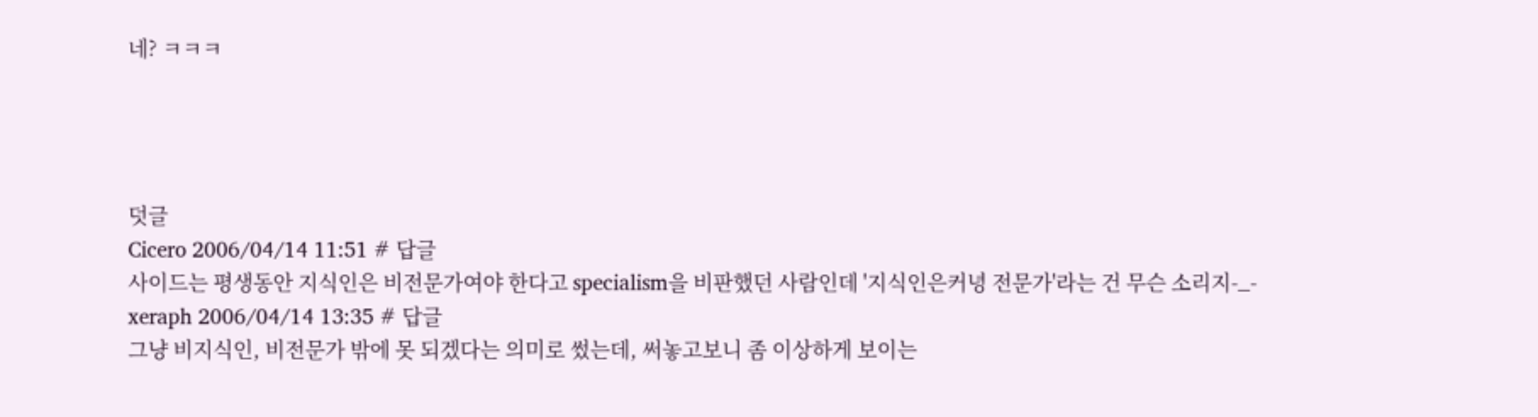네? ㅋㅋㅋ




덧글
Cicero 2006/04/14 11:51 # 답글
사이드는 평생동안 지식인은 비전문가여야 한다고 specialism을 비판했던 사람인데 '지식인은커녕 전문가'라는 건 무슨 소리지-_-
xeraph 2006/04/14 13:35 # 답글
그냥 비지식인, 비전문가 밖에 못 되겠다는 의미로 썼는데, 써놓고보니 좀 이상하게 보이는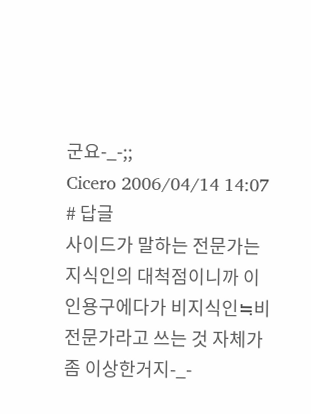군요-_-;;
Cicero 2006/04/14 14:07 # 답글
사이드가 말하는 전문가는 지식인의 대척점이니까 이 인용구에다가 비지식인≒비전문가라고 쓰는 것 자체가 좀 이상한거지-_-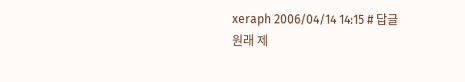xeraph 2006/04/14 14:15 # 답글
원래 제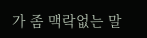가 좀 맥락없는 말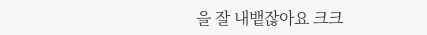을 잘 내뱉잖아요 크크